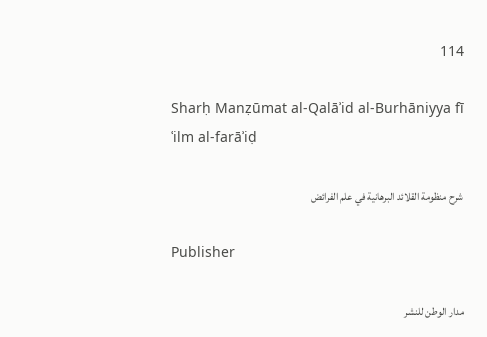114

Sharḥ Manẓūmat al-Qalāʾid al-Burhāniyya fī ʿilm al-farāʾiḍ

شرح منظومة القلائد البرهانية في علم الفرائض

Publisher

مدار الوطن للنشر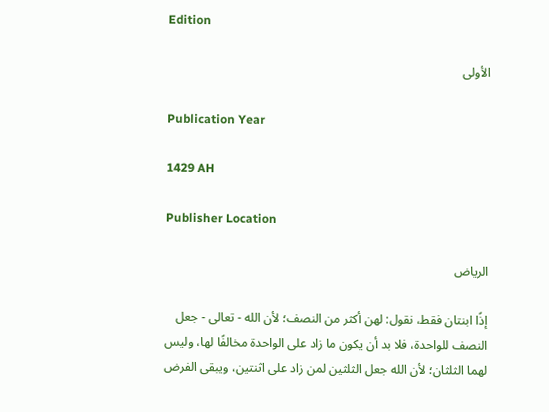Edition

الأولى

Publication Year

1429 AH

Publisher Location

الرياض

إذًا ابنتان فقط، نقول: لهن أكثر من النصف؛ لأن الله - تعالى - جعل النصف للواحدة، فلا بد أن يكون ما زاد على الواحدة مخالفًا لها، وليس لهما الثلثان؛ لأن الله جعل الثلثين لمن زاد على اثنتين، ويبقى الفرض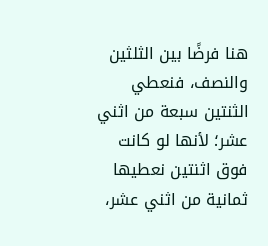هنا فرضًا بين الثلثين والنصف، فنعطي الثنتين سبعة من اثني عشر؛ لأنها لو كانت فوق اثنتين نعطيها ثمانية من اثني عشر،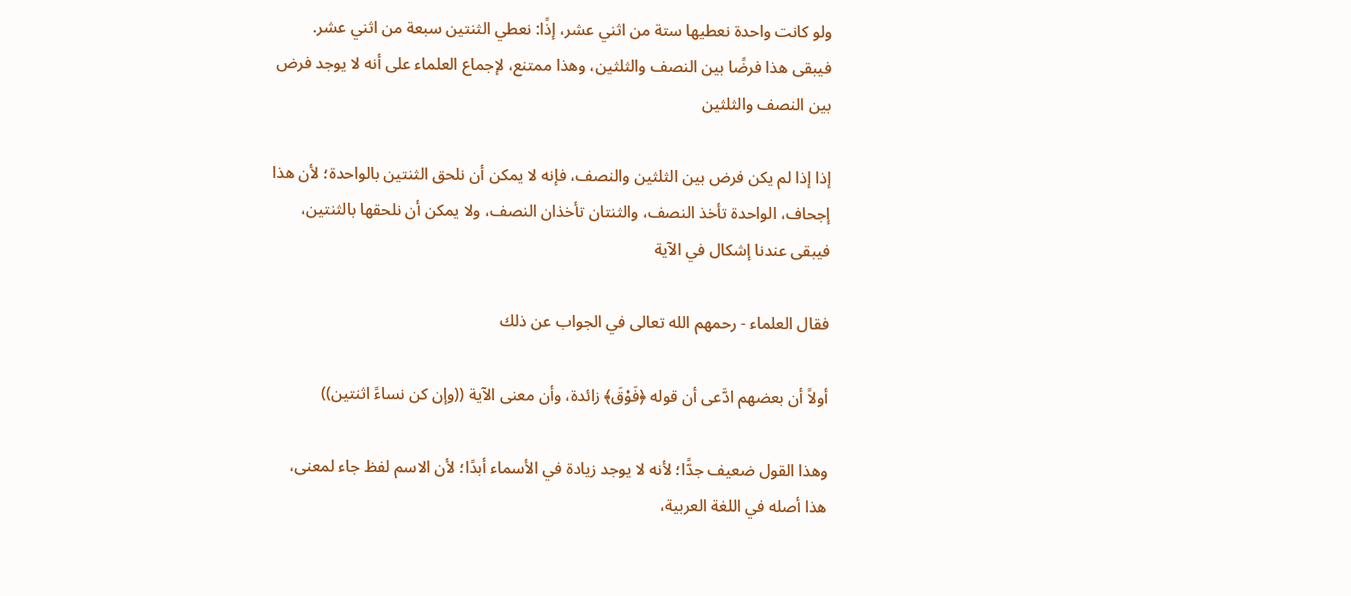ولو كانت واحدة نعطيها ستة من اثني عشر، إذًا: نعطي الثنتين سبعة من اثني عشر. فيبقى هذا فرضًا بين النصف والثلثين، وهذا ممتنع، لإجماع العلماء على أنه لا يوجد فرض بين النصف والثلثين

إذا إذا لم يكن فرض بين الثلثين والنصف، فإنه لا يمكن أن نلحق الثنتين بالواحدة؛ لأن هذا إجحاف، الواحدة تأخذ النصف، والثنتان تأخذان النصف، ولا يمكن أن نلحقها بالثنتين، فيبقى عندنا إشكال في الآية

فقال العلماء - رحمهم الله تعالى في الجواب عن ذلك

أولاً أن بعضهم ادَّعى أن قوله ﴿فَوْقَ﴾ زائدة، وأن معنى الآية ((وإن كن نساءً اثنتين))

وهذا القول ضعيف جدًّا؛ لأنه لا يوجد زيادة في الأسماء أبدًا؛ لأن الاسم لفظ جاء لمعنى، هذا أصله في اللغة العربية،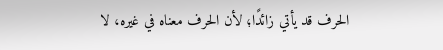الحرف قد يأتي زائدًا؛ لأن الحرف معناه في غيره، لا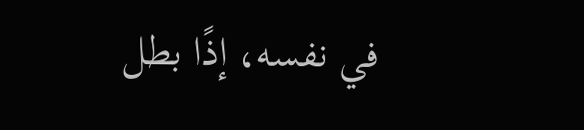في نفسه، إذًا بطل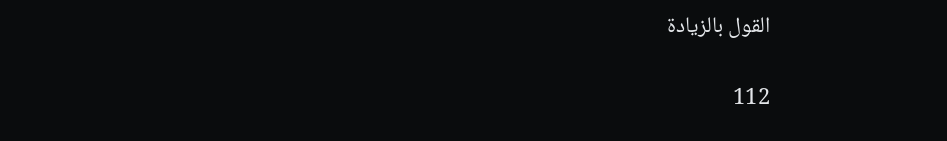القول بالزيادة

112